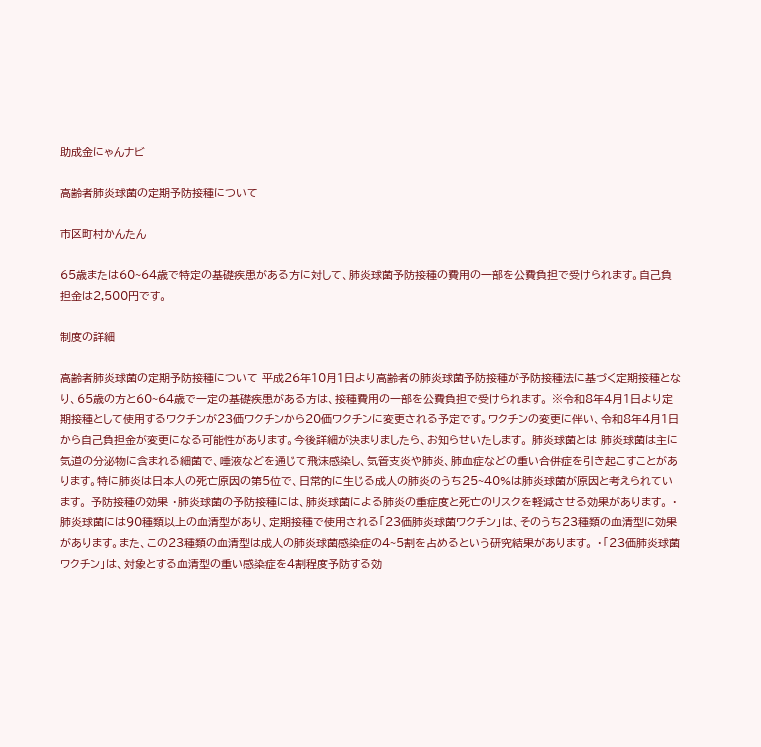助成金にゃんナビ

高齢者肺炎球菌の定期予防接種について

市区町村かんたん

65歳または60~64歳で特定の基礎疾患がある方に対して、肺炎球菌予防接種の費用の一部を公費負担で受けられます。自己負担金は2,500円です。

制度の詳細

高齢者肺炎球菌の定期予防接種について 平成26年10月1日より高齢者の肺炎球菌予防接種が予防接種法に基づく定期接種となり、65歳の方と60~64歳で一定の基礎疾患がある方は、接種費用の一部を公費負担で受けられます。 ※令和8年4月1日より定期接種として使用するワクチンが23価ワクチンから20価ワクチンに変更される予定です。ワクチンの変更に伴い、令和8年4月1日から自己負担金が変更になる可能性があります。今後詳細が決まりましたら、お知らせいたします。 肺炎球菌とは 肺炎球菌は主に気道の分泌物に含まれる細菌で、唾液などを通じて飛沫感染し、気管支炎や肺炎、肺血症などの重い合併症を引き起こすことがあります。特に肺炎は日本人の死亡原因の第5位で、日常的に生じる成人の肺炎のうち25~40%は肺炎球菌が原因と考えられています。 予防接種の効果 ・肺炎球菌の予防接種には、肺炎球菌による肺炎の重症度と死亡のリスクを軽減させる効果があります。 ・肺炎球菌には90種類以上の血清型があり、定期接種で使用される「23価肺炎球菌ワクチン」は、そのうち23種類の血清型に効果があります。また、この23種類の血清型は成人の肺炎球菌感染症の4~5割を占めるという研究結果があります。 ・「23価肺炎球菌ワクチン」は、対象とする血清型の重い感染症を4割程度予防する効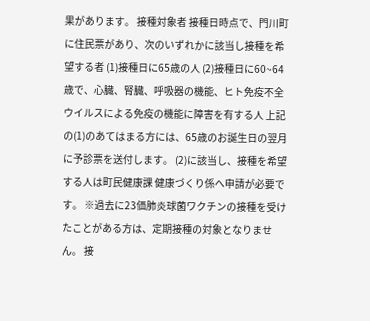果があります。 接種対象者 接種日時点で、門川町に住民票があり、次のいずれかに該当し接種を希望する者 (1)接種日に65歳の人 (2)接種日に60~64歳で、心臓、腎臓、呼吸器の機能、ヒト免疫不全ウイルスによる免疫の機能に障害を有する人 上記の(1)のあてはまる方には、65歳のお誕生日の翌月に予診票を送付します。 (2)に該当し、接種を希望する人は町民健康課 健康づくり係へ申請が必要です。 ※過去に23価肺炎球菌ワクチンの接種を受けたことがある方は、定期接種の対象となりません。 接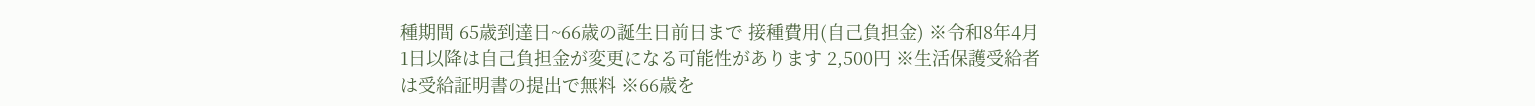種期間 65歳到達日~66歳の誕生日前日まで 接種費用(自己負担金) ※令和8年4月1日以降は自己負担金が変更になる可能性があります 2,500円 ※生活保護受給者は受給証明書の提出で無料 ※66歳を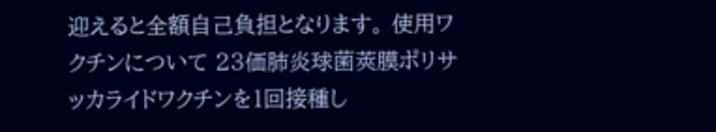迎えると全額自己負担となります。 使用ワクチンについて 23価肺炎球菌莢膜ポリサッカライドワクチンを1回接種し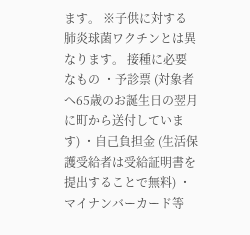ます。 ※子供に対する肺炎球菌ワクチンとは異なります。 接種に必要なもの ・予診票 (対象者へ65歳のお誕生日の翌月に町から送付しています) ・自己負担金 (生活保護受給者は受給証明書を提出することで無料) ・マイナンバーカード等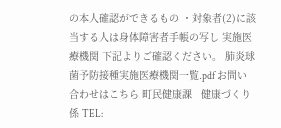の本人確認ができるもの ・対象者(2)に該当する人は身体障害者手帳の写し 実施医療機関 下記よりご確認ください。 肺炎球菌予防接種実施医療機関一覧.pdf お問い合わせはこちら 町民健康課   健康づくり係 TEL: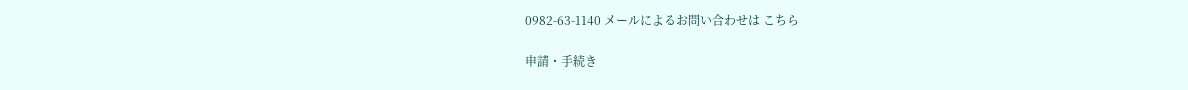0982-63-1140 メールによるお問い合わせは こちら

申請・手続き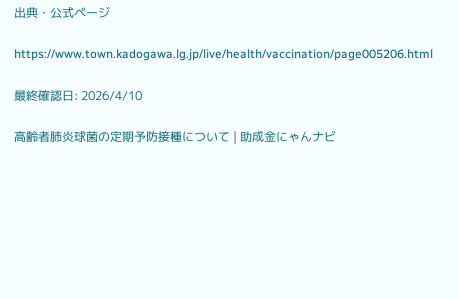出典・公式ページ

https://www.town.kadogawa.lg.jp/live/health/vaccination/page005206.html

最終確認日: 2026/4/10

高齢者肺炎球菌の定期予防接種について | 助成金にゃんナビ